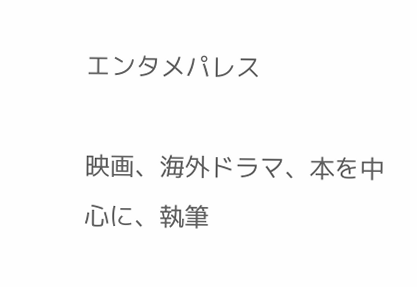エンタメパレス

映画、海外ドラマ、本を中心に、執筆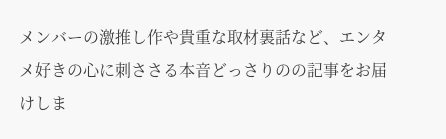メンバーの激推し作や貴重な取材裏話など、エンタメ好きの心に刺ささる本音どっさりのの記事をお届けしま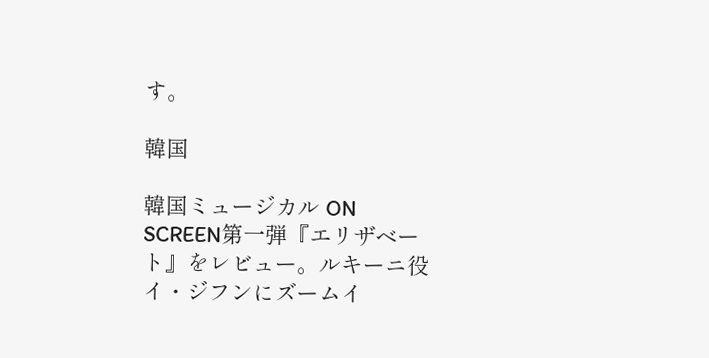す。

韓国

韓国ミュージカル ON SCREEN第一弾『エリザベート』をレビュー。ルキーニ役イ・ジフンにズームイ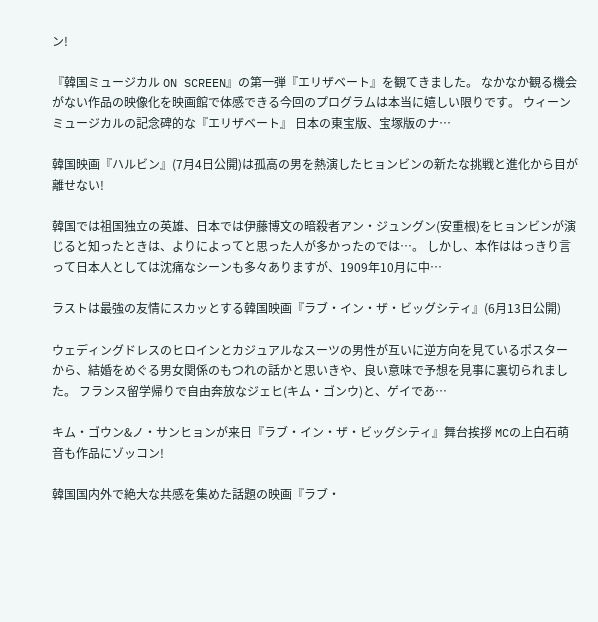ン!

『韓国ミュージカル ON SCREEN』の第一弾『エリザベート』を観てきました。 なかなか観る機会がない作品の映像化を映画館で体感できる今回のプログラムは本当に嬉しい限りです。 ウィーンミュージカルの記念碑的な『エリザベート』 日本の東宝版、宝塚版のナ…

韓国映画『ハルビン』(7月4日公開)は孤高の男を熱演したヒョンビンの新たな挑戦と進化から目が離せない!

韓国では祖国独立の英雄、日本では伊藤博文の暗殺者アン・ジュングン(安重根)をヒョンビンが演じると知ったときは、よりによってと思った人が多かったのでは…。 しかし、本作ははっきり言って日本人としては沈痛なシーンも多々ありますが、1909年10月に中…

ラストは最強の友情にスカッとする韓国映画『ラブ・イン・ザ・ビッグシティ』(6月13日公開)

ウェディングドレスのヒロインとカジュアルなスーツの男性が互いに逆方向を見ているポスターから、結婚をめぐる男女関係のもつれの話かと思いきや、良い意味で予想を見事に裏切られました。 フランス留学帰りで自由奔放なジェヒ(キム・ゴンウ)と、ゲイであ…

キム・ゴウン&ノ・サンヒョンが来日『ラブ・イン・ザ・ビッグシティ』舞台挨拶 MCの上白石萌音も作品にゾッコン!

韓国国内外で絶大な共感を集めた話題の映画『ラブ・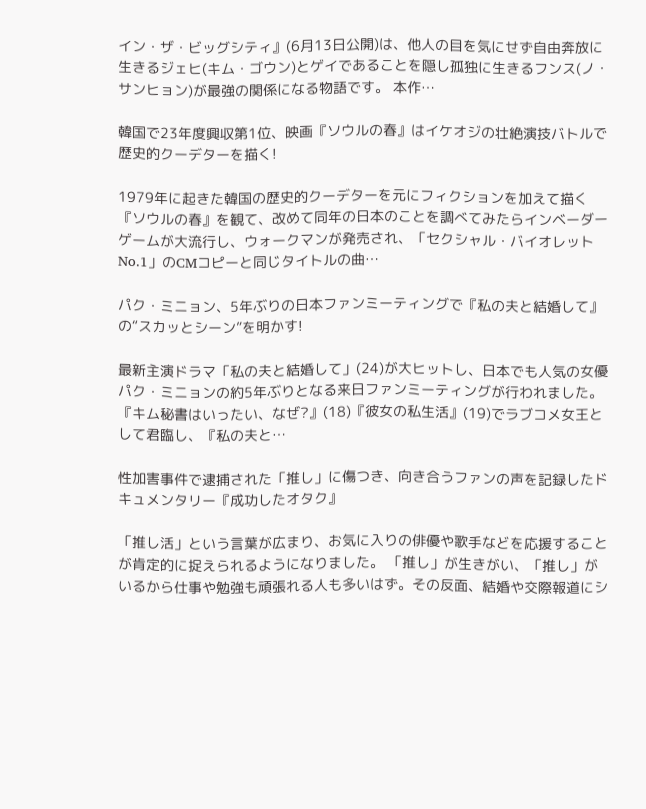イン・ザ・ビッグシティ』(6⽉13⽇公開)は、他人の目を気にせず自由奔放に生きるジェヒ(キム・ゴウン)とゲイであることを隠し孤独に生きるフンス(ノ・サンヒョン)が最強の関係になる物語です。 本作…

韓国で23年度興収第1位、映画『ソウルの春』はイケオジの壮絶演技バトルで歴史的クーデターを描く!

1979年に起きた韓国の歴史的クーデターを元にフィクションを加えて描く『ソウルの春』を観て、改めて同年の日本のことを調べてみたらインベーダーゲームが大流行し、ウォークマンが発売され、「セクシャル・バイオレットNo.1」のCMコピーと同じタイトルの曲…

パク・ミニョン、5年ぶりの日本ファンミーティングで『私の夫と結婚して』の“スカッとシーン”を明かす!

最新主演ドラマ「私の夫と結婚して」(24)が大ヒットし、日本でも人気の女優パク・ミニョンの約5年ぶりとなる来日ファンミーティングが行われました。 『キム秘書はいったい、なぜ?』(18)『彼女の私生活』(19)でラブコメ女王として君臨し、『私の夫と…

性加害事件で逮捕された「推し」に傷つき、向き合うファンの声を記録したドキュメンタリー『成功したオタク』

「推し活」という言葉が広まり、お気に入りの俳優や歌手などを応援することが肯定的に捉えられるようになりました。 「推し」が生きがい、「推し」がいるから仕事や勉強も頑張れる人も多いはず。その反面、結婚や交際報道にシ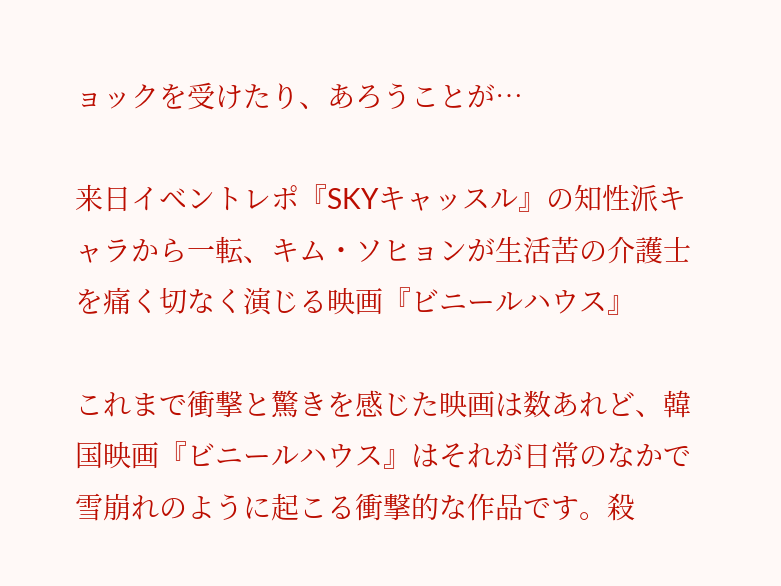ョックを受けたり、あろうことが…

来日イベントレポ『SKYキャッスル』の知性派キャラから一転、キム・ソヒョンが生活苦の介護士を痛く切なく演じる映画『ビニールハウス』

これまで衝撃と驚きを感じた映画は数あれど、韓国映画『ビニールハウス』はそれが日常のなかで雪崩れのように起こる衝撃的な作品です。殺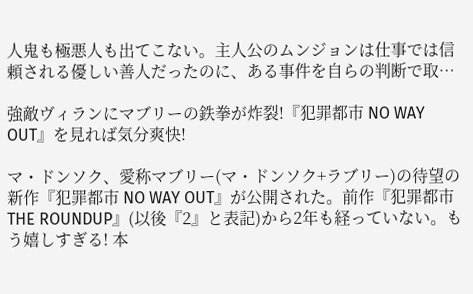人鬼も極悪人も出てこない。主人公のムンジョンは仕事では信頼される優しい善人だったのに、ある事件を自らの判断で取…

強敵ヴィランにマブリーの鉄拳が炸裂!『犯罪都市 NO WAY OUT』を見れば気分爽快!

マ・ドンソク、愛称マブリー(マ・ドンソク+ラブリー)の待望の新作『犯罪都市 NO WAY OUT』が公開された。前作『犯罪都市 THE ROUNDUP』(以後『2』と表記)から2年も経っていない。もう嬉しすぎる! 本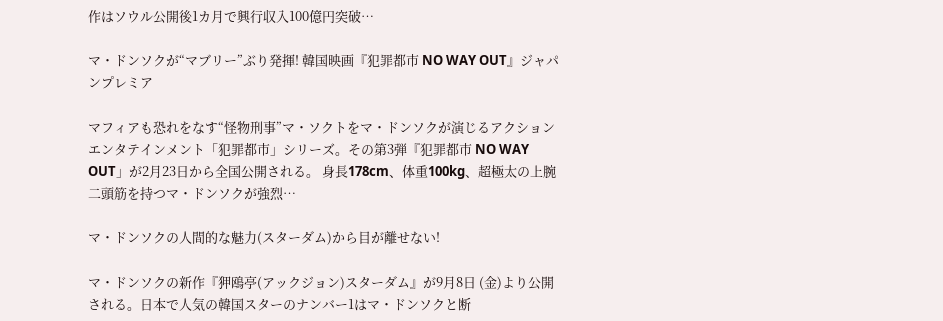作はソウル公開後1カ月で興行収入100億円突破…

マ・ドンソクが“マブリー”ぶり発揮! 韓国映画『犯罪都市 NO WAY OUT』ジャパンプレミア

マフィアも恐れをなす“怪物刑事”マ・ソクトをマ・ドンソクが演じるアクションエンタテインメント「犯罪都市」シリーズ。その第3弾『犯罪都市 NO WAY OUT」が2月23日から全国公開される。 身長178cm、体重100kg、超極太の上腕二頭筋を持つマ・ドンソクが強烈…

マ・ドンソクの人間的な魅力(スターダム)から目が離せない!

マ・ドンソクの新作『狎鴎亭(アックジョン)スターダム』が9月8日 (金)より公開される。日本で人気の韓国スターのナンバー1はマ・ドンソクと断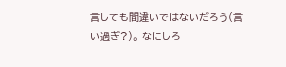言しても間違いではないだろう(言い過ぎ?)。 なにしろ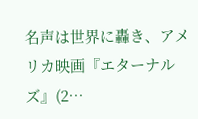名声は世界に轟き、アメリカ映画『エターナルズ』(2…